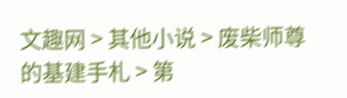文趣网 > 其他小说 > 废柴师尊的基建手札 > 第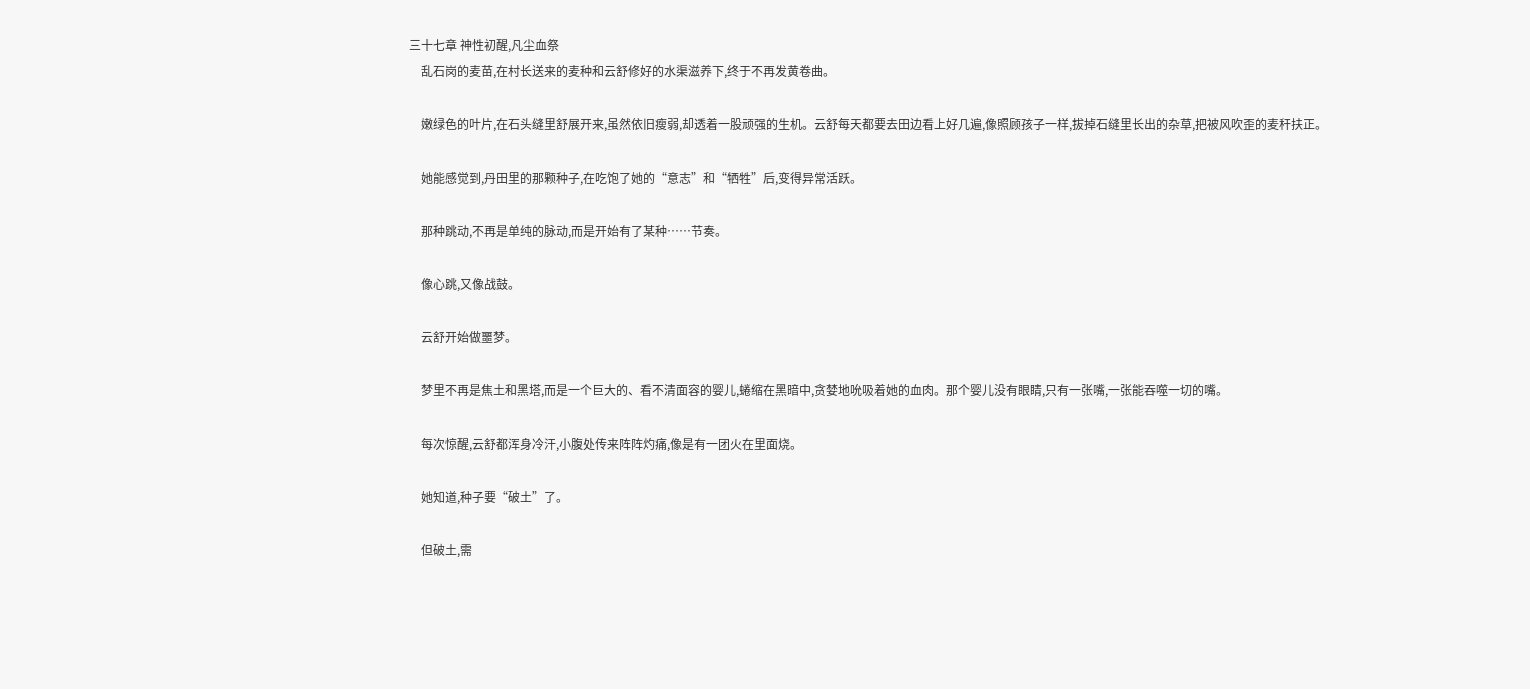三十七章 神性初醒,凡尘血祭
    乱石岗的麦苗,在村长送来的麦种和云舒修好的水渠滋养下,终于不再发黄卷曲。

    嫩绿色的叶片,在石头缝里舒展开来,虽然依旧瘦弱,却透着一股顽强的生机。云舒每天都要去田边看上好几遍,像照顾孩子一样,拔掉石缝里长出的杂草,把被风吹歪的麦秆扶正。

    她能感觉到,丹田里的那颗种子,在吃饱了她的“意志”和“牺牲”后,变得异常活跃。

    那种跳动,不再是单纯的脉动,而是开始有了某种……节奏。

    像心跳,又像战鼓。

    云舒开始做噩梦。

    梦里不再是焦土和黑塔,而是一个巨大的、看不清面容的婴儿,蜷缩在黑暗中,贪婪地吮吸着她的血肉。那个婴儿没有眼睛,只有一张嘴,一张能吞噬一切的嘴。

    每次惊醒,云舒都浑身冷汗,小腹处传来阵阵灼痛,像是有一团火在里面烧。

    她知道,种子要“破土”了。

    但破土,需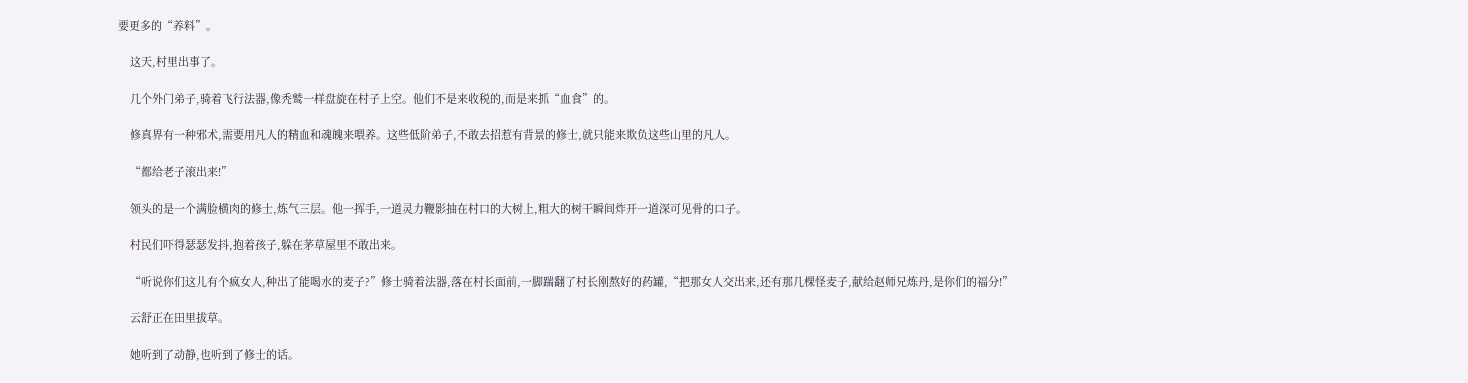要更多的“养料”。

    这天,村里出事了。

    几个外门弟子,骑着飞行法器,像秃鹫一样盘旋在村子上空。他们不是来收税的,而是来抓“血食”的。

    修真界有一种邪术,需要用凡人的精血和魂魄来喂养。这些低阶弟子,不敢去招惹有背景的修士,就只能来欺负这些山里的凡人。

    “都给老子滚出来!”

    领头的是一个满脸横肉的修士,炼气三层。他一挥手,一道灵力鞭影抽在村口的大树上,粗大的树干瞬间炸开一道深可见骨的口子。

    村民们吓得瑟瑟发抖,抱着孩子,躲在茅草屋里不敢出来。

    “听说你们这儿有个疯女人,种出了能喝水的麦子?”修士骑着法器,落在村长面前,一脚踹翻了村长刚熬好的药罐,“把那女人交出来,还有那几棵怪麦子,献给赵师兄炼丹,是你们的福分!”

    云舒正在田里拔草。

    她听到了动静,也听到了修士的话。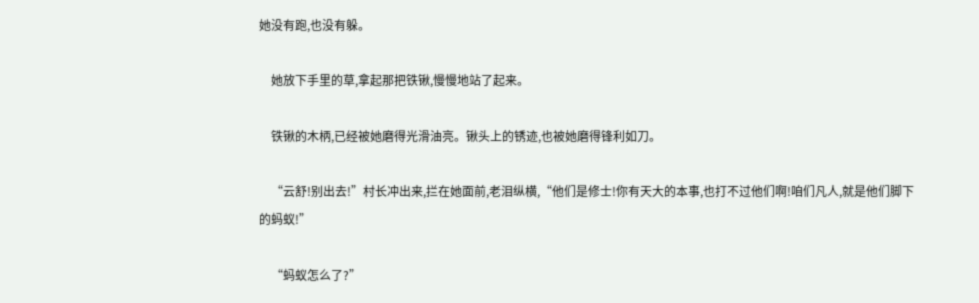她没有跑,也没有躲。

    她放下手里的草,拿起那把铁锹,慢慢地站了起来。

    铁锹的木柄,已经被她磨得光滑油亮。锹头上的锈迹,也被她磨得锋利如刀。

    “云舒!别出去!”村长冲出来,拦在她面前,老泪纵横,“他们是修士!你有天大的本事,也打不过他们啊!咱们凡人,就是他们脚下的蚂蚁!”

    “蚂蚁怎么了?”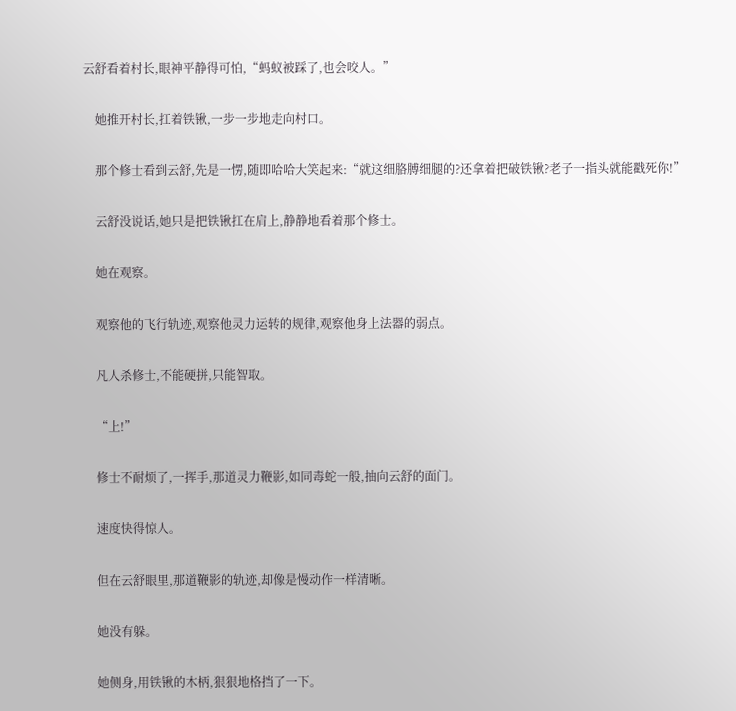云舒看着村长,眼神平静得可怕,“蚂蚁被踩了,也会咬人。”

    她推开村长,扛着铁锹,一步一步地走向村口。

    那个修士看到云舒,先是一愣,随即哈哈大笑起来:“就这细胳膊细腿的?还拿着把破铁锹?老子一指头就能戳死你!”

    云舒没说话,她只是把铁锹扛在肩上,静静地看着那个修士。

    她在观察。

    观察他的飞行轨迹,观察他灵力运转的规律,观察他身上法器的弱点。

    凡人杀修士,不能硬拼,只能智取。

    “上!”

    修士不耐烦了,一挥手,那道灵力鞭影,如同毒蛇一般,抽向云舒的面门。

    速度快得惊人。

    但在云舒眼里,那道鞭影的轨迹,却像是慢动作一样清晰。

    她没有躲。

    她侧身,用铁锹的木柄,狠狠地格挡了一下。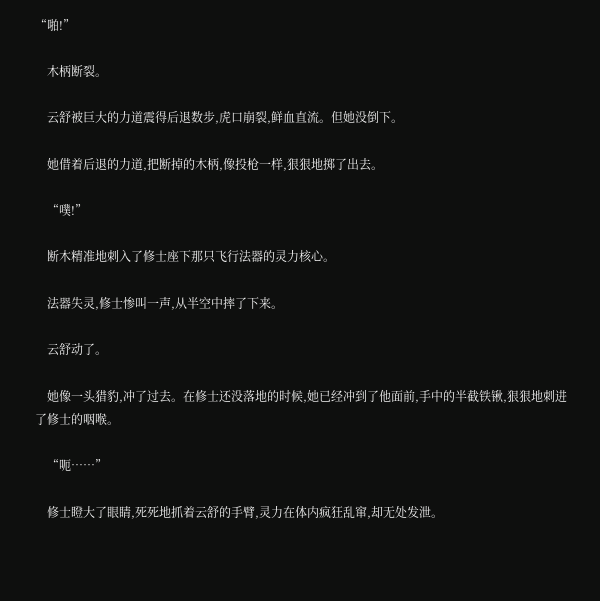“啪!”

    木柄断裂。

    云舒被巨大的力道震得后退数步,虎口崩裂,鲜血直流。但她没倒下。

    她借着后退的力道,把断掉的木柄,像投枪一样,狠狠地掷了出去。

    “噗!”

    断木精准地刺入了修士座下那只飞行法器的灵力核心。

    法器失灵,修士惨叫一声,从半空中摔了下来。

    云舒动了。

    她像一头猎豹,冲了过去。在修士还没落地的时候,她已经冲到了他面前,手中的半截铁锹,狠狠地刺进了修士的咽喉。

    “呃……”

    修士瞪大了眼睛,死死地抓着云舒的手臂,灵力在体内疯狂乱窜,却无处发泄。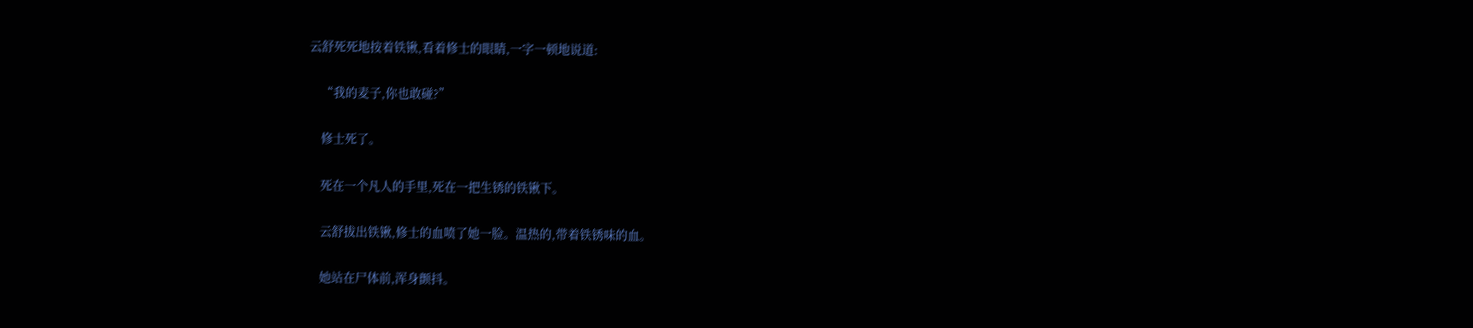云舒死死地按着铁锹,看着修士的眼睛,一字一顿地说道:

    “我的麦子,你也敢碰?”

    修士死了。

    死在一个凡人的手里,死在一把生锈的铁锹下。

    云舒拔出铁锹,修士的血喷了她一脸。温热的,带着铁锈味的血。

    她站在尸体前,浑身颤抖。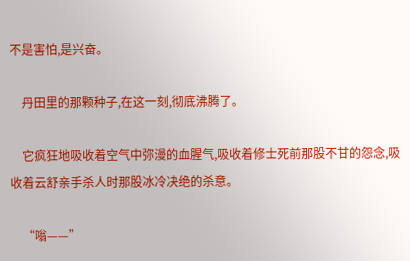不是害怕,是兴奋。

    丹田里的那颗种子,在这一刻,彻底沸腾了。

    它疯狂地吸收着空气中弥漫的血腥气,吸收着修士死前那股不甘的怨念,吸收着云舒亲手杀人时那股冰冷决绝的杀意。

    “嗡——”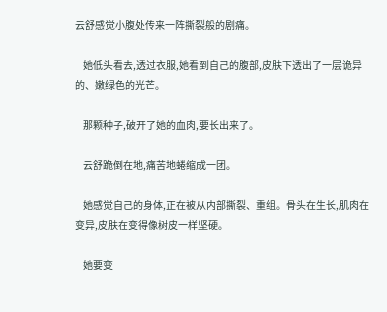云舒感觉小腹处传来一阵撕裂般的剧痛。

    她低头看去,透过衣服,她看到自己的腹部,皮肤下透出了一层诡异的、嫩绿色的光芒。

    那颗种子,破开了她的血肉,要长出来了。

    云舒跪倒在地,痛苦地蜷缩成一团。

    她感觉自己的身体,正在被从内部撕裂、重组。骨头在生长,肌肉在变异,皮肤在变得像树皮一样坚硬。

    她要变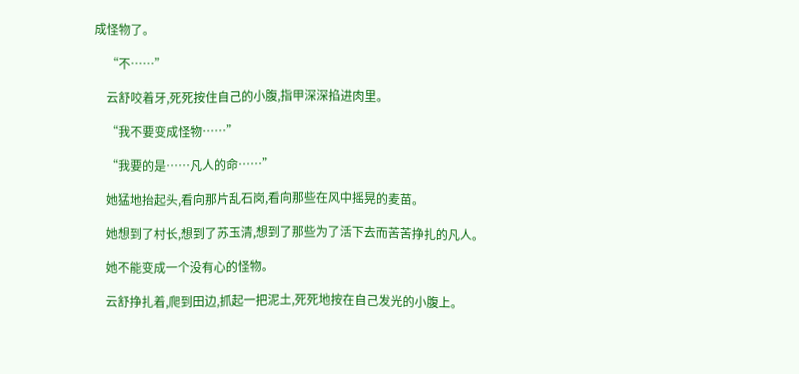成怪物了。

    “不……”

    云舒咬着牙,死死按住自己的小腹,指甲深深掐进肉里。

    “我不要变成怪物……”

    “我要的是……凡人的命……”

    她猛地抬起头,看向那片乱石岗,看向那些在风中摇晃的麦苗。

    她想到了村长,想到了苏玉清,想到了那些为了活下去而苦苦挣扎的凡人。

    她不能变成一个没有心的怪物。

    云舒挣扎着,爬到田边,抓起一把泥土,死死地按在自己发光的小腹上。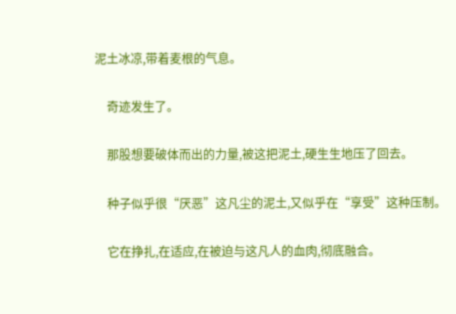泥土冰凉,带着麦根的气息。

    奇迹发生了。

    那股想要破体而出的力量,被这把泥土,硬生生地压了回去。

    种子似乎很“厌恶”这凡尘的泥土,又似乎在“享受”这种压制。

    它在挣扎,在适应,在被迫与这凡人的血肉,彻底融合。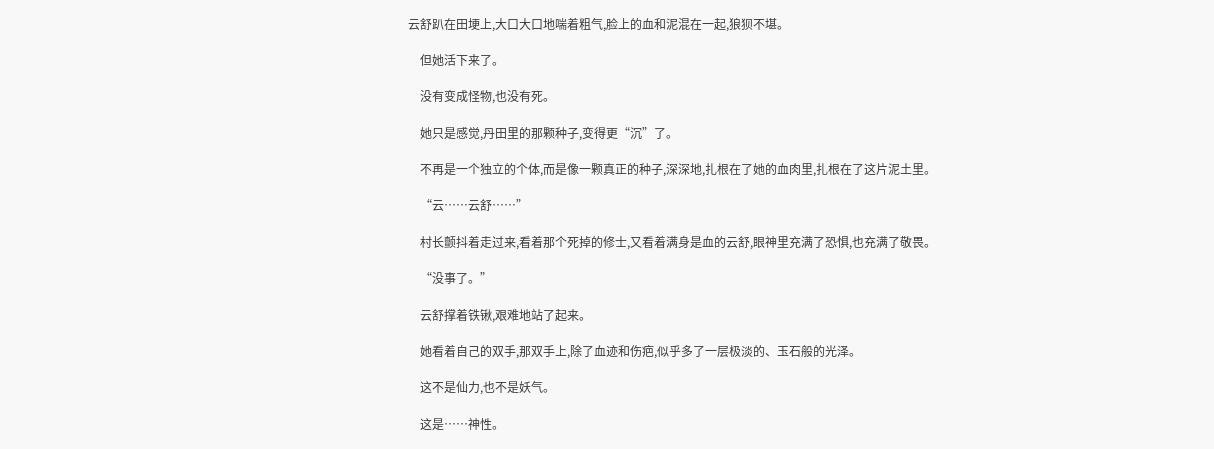云舒趴在田埂上,大口大口地喘着粗气,脸上的血和泥混在一起,狼狈不堪。

    但她活下来了。

    没有变成怪物,也没有死。

    她只是感觉,丹田里的那颗种子,变得更“沉”了。

    不再是一个独立的个体,而是像一颗真正的种子,深深地,扎根在了她的血肉里,扎根在了这片泥土里。

    “云……云舒……”

    村长颤抖着走过来,看着那个死掉的修士,又看着满身是血的云舒,眼神里充满了恐惧,也充满了敬畏。

    “没事了。”

    云舒撑着铁锹,艰难地站了起来。

    她看着自己的双手,那双手上,除了血迹和伤疤,似乎多了一层极淡的、玉石般的光泽。

    这不是仙力,也不是妖气。

    这是……神性。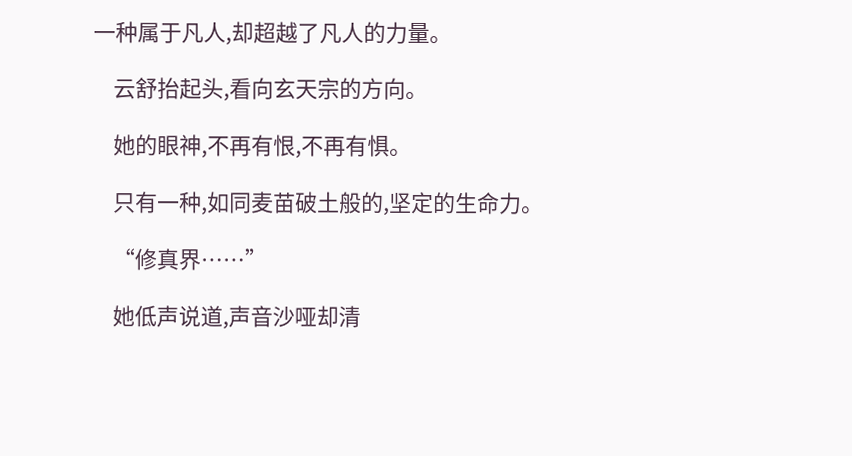一种属于凡人,却超越了凡人的力量。

    云舒抬起头,看向玄天宗的方向。

    她的眼神,不再有恨,不再有惧。

    只有一种,如同麦苗破土般的,坚定的生命力。

    “修真界……”

    她低声说道,声音沙哑却清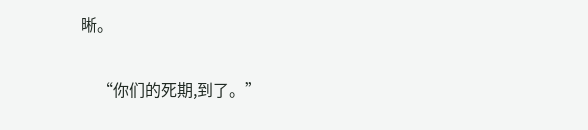晰。

    “你们的死期,到了。”